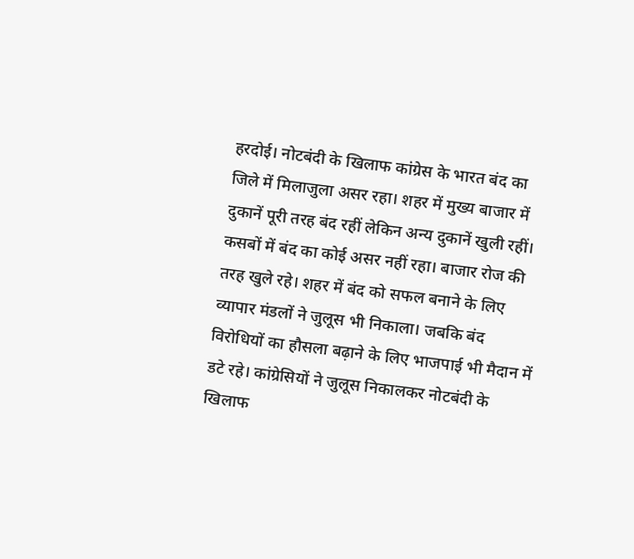हरदोई। नोटबंदी के खिलाफ कांग्रेस के भारत बंद का जिले में मिलाजुला असर रहा। शहर में मुख्य बाजार में दुकानें पूरी तरह बंद रहीं लेकिन अन्य दुकानें खुली रहीं। कसबों में बंद का कोई असर नहीं रहा। बाजार रोज की तरह खुले रहे। शहर में बंद को सफल बनाने के लिए व्यापार मंडलों ने जुलूस भी निकाला। जबकि बंद विरोधियों का हौसला बढ़ाने के लिए भाजपाई भी मैदान में डटे रहे। कांग्रेसियों ने जुलूस निकालकर नोटबंदी के खिलाफ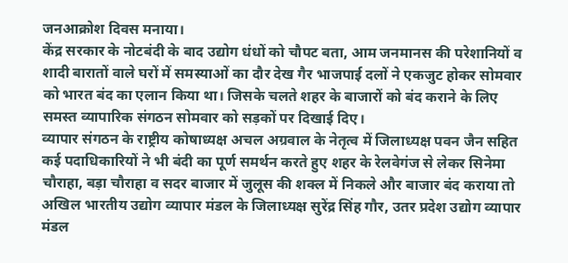जनआक्रोश दिवस मनाया।
केंद्र सरकार के नोटबंदी के बाद उद्योग धंधों को चौपट बता, आम जनमानस की परेशानियों व शादी बारातों वाले घरों में समस्याओं का दौर देख गैर भाजपाई दलों ने एकजुट होकर सोमवार को भारत बंद का एलान किया था। जिसके चलते शहर के बाजारों को बंद कराने के लिए समस्त व्यापारिक संगठन सोमवार को सड़कों पर दिखाई दिए।
व्यापार संगठन के राष्ट्रीय कोषाध्यक्ष अचल अग्रवाल के नेतृत्व में जिलाध्यक्ष पवन जैन सहित कई पदाधिकारियों ने भी बंदी का पूर्ण समर्थन करते हुए शहर के रेलवेगंज से लेकर सिनेमा चौराहा, बड़ा चौराहा व सदर बाजार में जुलूस की शक्ल में निकले और बाजार बंद कराया तो अखिल भारतीय उद्योग व्यापार मंडल के जिलाध्यक्ष सुरेंद्र सिंह गौर, उतर प्रदेश उद्योग व्यापार मंडल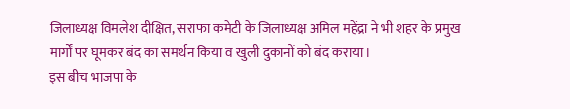जिलाध्यक्ष विमलेश दीक्षित, सराफा कमेटी के जिलाध्यक्ष अमिल महेंद्रा ने भी शहर के प्रमुख मार्गों पर घूमकर बंद का समर्थन किया व खुली दुकानों को बंद कराया।
इस बीच भाजपा के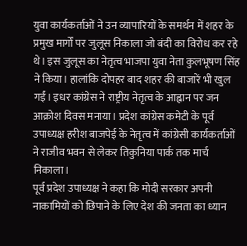युवा कार्यकर्ताओं ने उन व्यापारियों के समर्थन में शहर के प्रमुख मार्गों पर जुलूस निकाला जो बंदी का विरोध कर रहे थे। इस जुलूस का नेतृत्व भाजपा युवा नेता कुलभूषण सिंह ने किया। हालांकि दोपहर बाद शहर की बाजारें भी खुल गईं। इधर कांग्रेस ने राष्ट्रीय नेतृत्व के आह्वान पर जन आक्रोश दिवस मनाया। प्रदेश कांग्रेस कमेटी के पूर्व उपाध्यक्ष हरीश बाजपेई के नेतृत्व में कांग्रेसी कार्यकर्ताओं ने राजीव भवन से लेकर तिकुनिया पार्क तक मार्च निकाला।
पूर्व प्रदेश उपाध्यक्ष ने कहा कि मोदी सरकार अपनी नाकामियों को छिपाने के लिए देश की जनता का ध्यान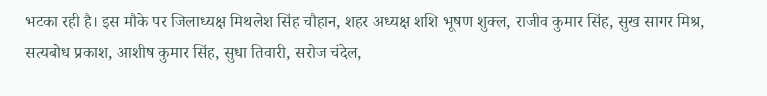भटका रही है। इस मौके पर जिलाध्यक्ष मिथलेश सिंह चौहान, शहर अध्यक्ष शशि भूषण शुक्ल, राजीव कुमार सिंह, सुख सागर मिश्र, सत्यबोध प्रकाश, आशीष कुमार सिंह, सुधा तिवारी, सरोज चंदेल,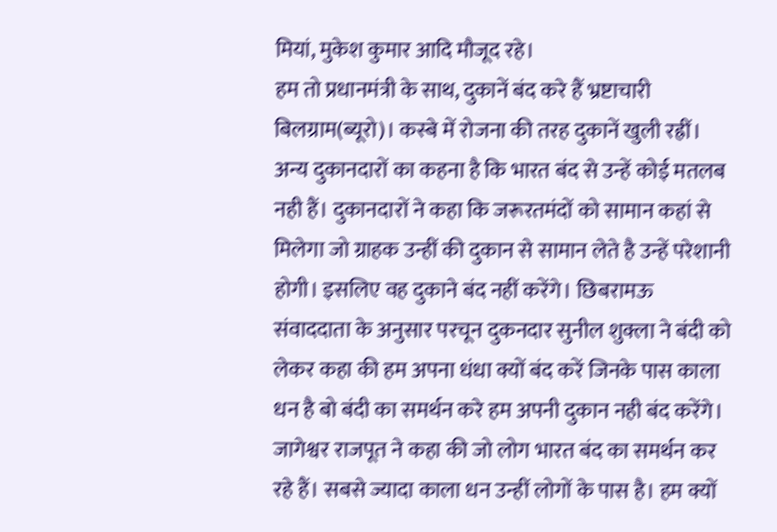मियां, मुकेश कुमार आदि मौजूद रहे।
हम तो प्रधानमंत्री के साथ, दुकानें बंद करे हैं भ्रष्टाचारी
बिलग्राम(ब्यूरो)। कस्बे में रोजना की तरह दुकानें खुली रह्रीं। अन्य दुकानदारों का कहना है कि भारत बंद से उन्हें कोई मतलब नही हैं। दुकानदारों ने कहा कि जरूरतमंदों को सामान कहां से मिलेगा जो ग्राहक उन्हीं की दुकान से सामान लेते है उन्हें परेशानी होगी। इसलिए वह दुकाने बंद नहीं करेंगे। छिबरामऊ संवाददाता के अनुसार परचून दुकनदार सुनील शुक्ला ने बंदी को लेकर कहा की हम अपना धंधा क्यों बंद करें जिनके पास काला धन है बो बंदी का समर्थन करे हम अपनी दुकान नही बंद करेंगे। जागेश्वर राजपूत ने कहा की जो लोग भारत बंद का समर्थन कर रहे हैं। सबसे ज्यादा काला धन उन्हीं लोगों के पास है। हम क्यों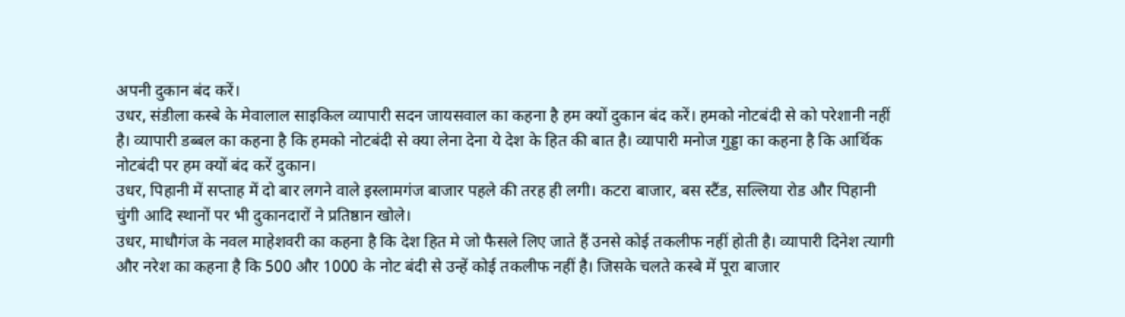अपनी दुकान बंद करें।
उधर, संडीला कस्बे के मेवालाल साइकिल व्यापारी सदन जायसवाल का कहना है हम क्यों दुकान बंद करें। हमको नोटबंदी से को परेशानी नहीं है। व्यापारी डब्बल का कहना है कि हमको नोटबंदी से क्या लेना देना ये देश के हित की बात है। व्यापारी मनोज गुड्डा का कहना है कि आर्थिक नोटबंदी पर हम क्यों बंद करें दुकान।
उधर, पिहानी में सप्ताह में दो बार लगने वाले इस्लामगंज बाजार पहले की तरह ही लगी। कटरा बाजार, बस स्टैंड, सल्लिया रोड और पिहानी चुंगी आदि स्थानों पर भी दुकानदारों ने प्रतिष्ठान खोले।
उधर, माधौगंज के नवल माहेशवरी का कहना है कि देश हित मे जो फैसले लिए जाते हैं उनसे कोई तकलीफ नहीं होती है। व्यापारी दिनेश त्यागी और नरेश का कहना है कि 500 और 1000 के नोट बंदी से उन्हें कोई तकलीफ नहीं है। जिसके चलते कस्बे में पूरा बाजार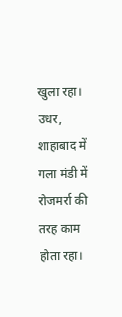खुला रहा।
उधर, शाहाबाद में गला मंडी में रोजमर्रा की तरह काम होता रहा।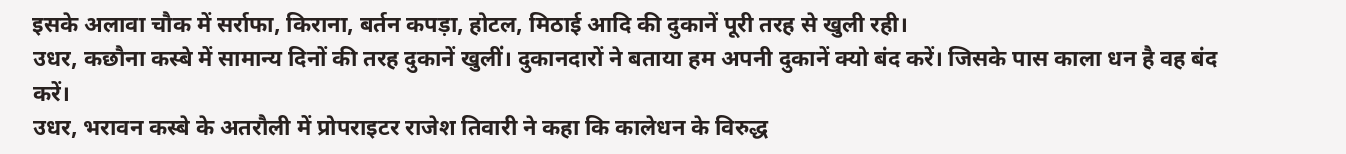इसके अलावा चौक में सर्राफा, किराना, बर्तन कपड़ा, होटल, मिठाई आदि की दुकानें पूरी तरह से खुली रही।
उधर, कछौना कस्बे में सामान्य दिनों की तरह दुकानें खुलीं। दुकानदारों ने बताया हम अपनी दुकानें क्यो बंद करें। जिसके पास काला धन है वह बंद करें।
उधर, भरावन कस्बे के अतरौली में प्रोपराइटर राजेश तिवारी ने कहा कि कालेधन के विरुद्ध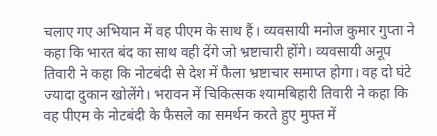चलाए गए अभियान में वह पीएम के साथ हैं। व्यवसायी मनोज कुमार गुप्ता ने कहा कि भारत बंद का साथ वही देंगे जो भ्रष्टाचारी होंगे। व्यवसायी अनूप तिवारी ने कहा कि नोटबंदी से देश में फैला भ्रष्टाचार समाप्त होगा। वह दो घंटे ज्यादा दुकान खोलेंगे। भरावन में चिकित्सक श्यामबिहारी तिवारी ने कहा कि वह पीएम के नोटबंदी के फैसले का समर्थन करते हुए मुफ्त में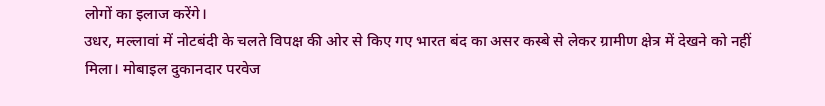लोगों का इलाज करेंगे।
उधर, मल्लावां में नोटबंदी के चलते विपक्ष की ओर से किए गए भारत बंद का असर कस्बे से लेकर ग्रामीण क्षेत्र में देखने को नहीं मिला। मोबाइल दुकानदार परवेज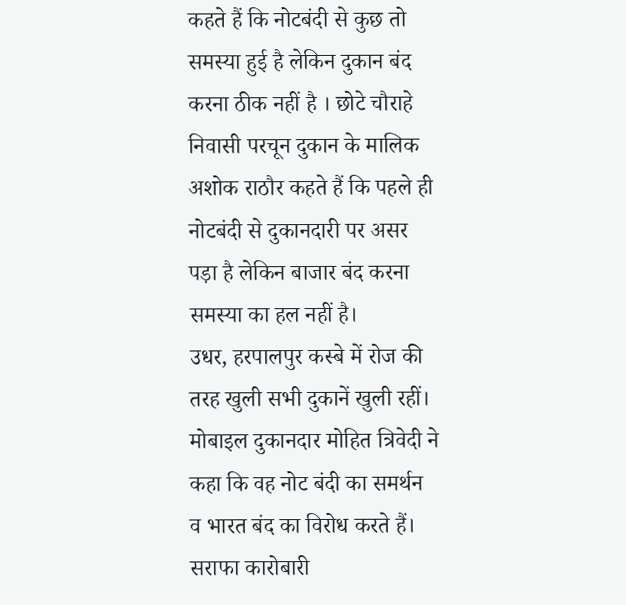कहते हैं कि नोटबंदी से कुछ तो समस्या हुई है लेकिन दुकान बंद करना ठीक नहीं है । छोटे चौराहे निवासी परचून दुकान के मालिक अशोक राठौर कहते हैं कि पहले ही नोटबंदी से दुकानदारी पर असर पड़ा है लेकिन बाजार बंद करना समस्या का हल नहीं है।
उधर, हरपालपुर कस्बे में रोज की तरह खुली सभी दुकानें खुली रहीं। मोबाइल दुकानदार मोहित त्रिवेदी ने कहा कि वह नोट बंदी का समर्थन व भारत बंद का विरोध करते हैं। सराफा कारोबारी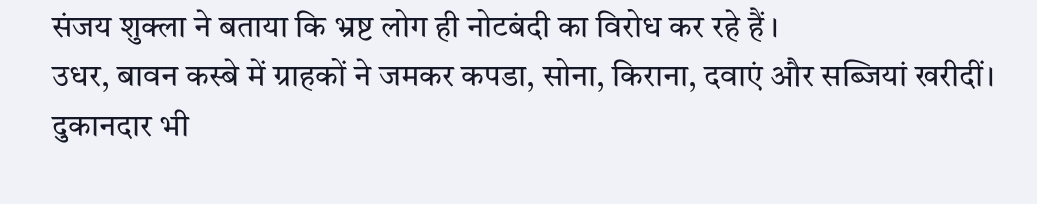संजय शुक्ला ने बताया कि भ्रष्ट लोग ही नोटबंदी का विरोध कर रहे हैं ।
उधर, बावन कस्बे में ग्राहकों ने जमकर कपडा, सोना, किराना, दवाएं और सब्जियां खरीदीं। दुकानदार भी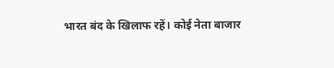भारत बंद के खिलाफ रहें। कोई नेता बाजार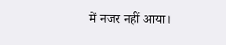में नजर नहीं आया।